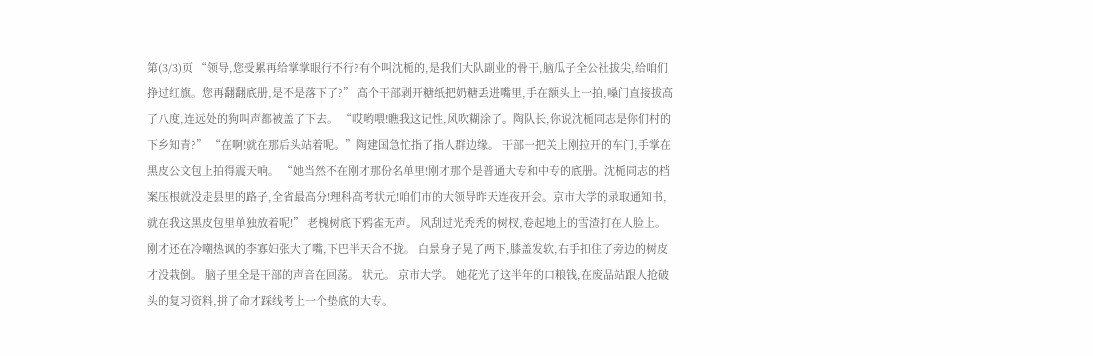第(3/3)页 “领导,您受累再给掌掌眼行不行?有个叫沈栀的,是我们大队副业的骨干,脑瓜子全公社拔尖,给咱们挣过红旗。您再翻翻底册,是不是落下了?” 高个干部剥开糖纸把奶糖丢进嘴里,手在额头上一拍,嗓门直接拔高了八度,连远处的狗叫声都被盖了下去。 “哎哟喂!瞧我这记性,风吹糊涂了。陶队长,你说沈栀同志是你们村的下乡知青?” “在啊!就在那后头站着呢。”陶建国急忙指了指人群边缘。 干部一把关上刚拉开的车门,手掌在黑皮公文包上拍得震天响。 “她当然不在刚才那份名单里!刚才那个是普通大专和中专的底册。沈栀同志的档案压根就没走县里的路子,全省最高分!理科高考状元!咱们市的大领导昨天连夜开会。京市大学的录取通知书,就在我这黑皮包里单独放着呢!” 老槐树底下鸦雀无声。 风刮过光秃秃的树杈,卷起地上的雪渣打在人脸上。 刚才还在冷嘲热讽的李寡妇张大了嘴,下巴半天合不拢。 白景身子晃了两下,膝盖发软,右手扣住了旁边的树皮才没栽倒。 脑子里全是干部的声音在回荡。 状元。 京市大学。 她花光了这半年的口粮钱,在废品站跟人抢破头的复习资料,拼了命才踩线考上一个垫底的大专。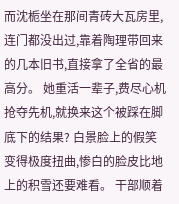而沈栀坐在那间青砖大瓦房里,连门都没出过,靠着陶理带回来的几本旧书,直接拿了全省的最高分。 她重活一辈子,费尽心机抢夺先机,就换来这个被踩在脚底下的结果? 白景脸上的假笑变得极度扭曲,惨白的脸皮比地上的积雪还要难看。 干部顺着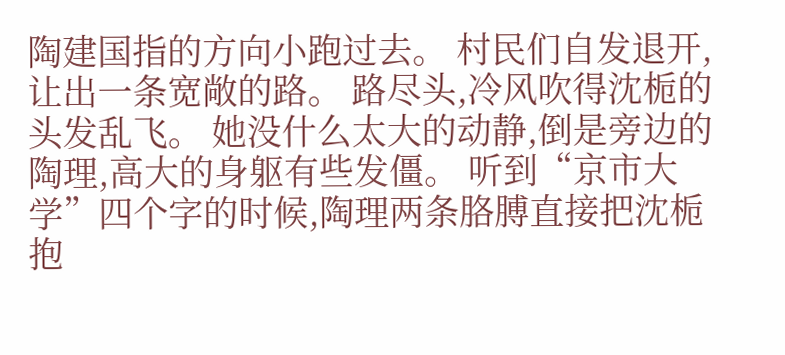陶建国指的方向小跑过去。 村民们自发退开,让出一条宽敞的路。 路尽头,冷风吹得沈栀的头发乱飞。 她没什么太大的动静,倒是旁边的陶理,高大的身躯有些发僵。 听到“京市大学”四个字的时候,陶理两条胳膊直接把沈栀抱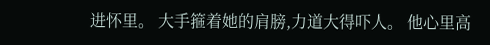进怀里。 大手箍着她的肩膀,力道大得吓人。 他心里高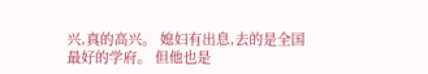兴,真的高兴。 媳妇有出息,去的是全国最好的学府。 但他也是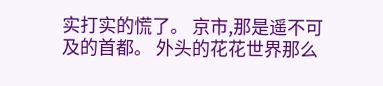实打实的慌了。 京市,那是遥不可及的首都。 外头的花花世界那么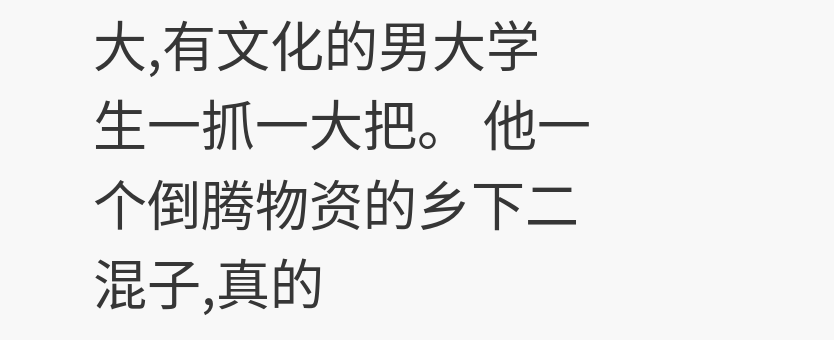大,有文化的男大学生一抓一大把。 他一个倒腾物资的乡下二混子,真的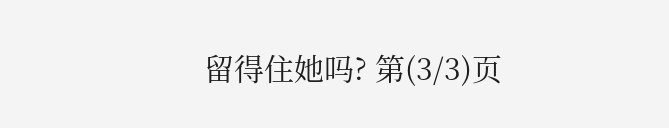留得住她吗? 第(3/3)页